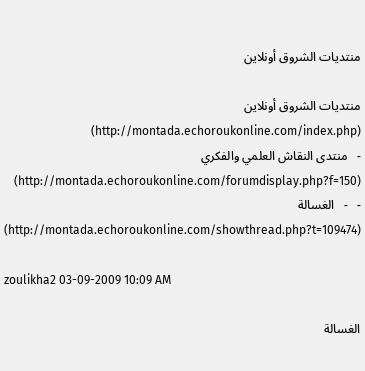منتديات الشروق أونلاين

منتديات الشروق أونلاين (http://montada.echoroukonline.com/index.php)
-   منتدى النقاش العلمي والفكري (http://montada.echoroukonline.com/forumdisplay.php?f=150)
-   -   الغسالة (http://montada.echoroukonline.com/showthread.php?t=109474)

zoulikha2 03-09-2009 10:09 AM

الغسالة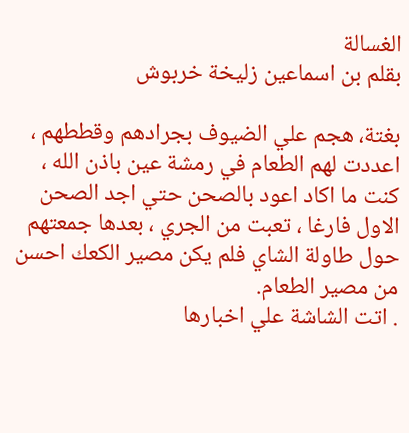الغسالة
بقلم بن اسماعين زليخة خربوش

بغتة، هجم علي الضيوف بجرادهم وقططهم ، اعددت لهم الطعام في رمشة عين باذن الله ، كنت ما اكاد اعود بالصحن حتي اجد الصحن الاول فارغا ، تعبت من الجري ، بعدها جمعتهم حول طاولة الشاي فلم يكن مصير الكعك احسن من مصير الطعام.
. اتت الشاشة علي اخبارها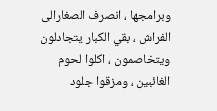وبرامجها ، انصرف الصغارالى الفراش ، بقي الكبار يتجادلون ويتخاصمون ، اكلوا لحوم الغائبين ، ومزقوا جلود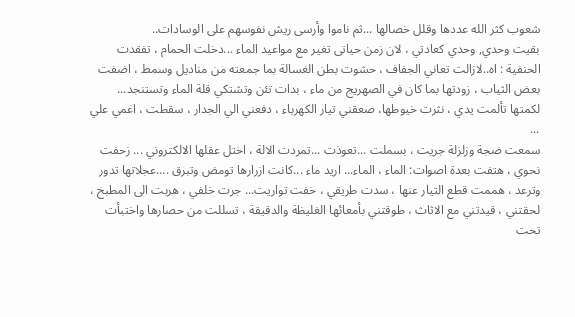شعوب كثر الله عددها وقلل خصالها ...ثم ناموا وأرسى ريش نفوسهم على الوسادات..
بقيت وحدي, وحدي كعادتي ، لان زمن حياتى تغير مع مواعيد الماء ...دخلت الحمام ، تفقدت الحنفية : اه..لازالت تعاني الجفاف ، حشوت بطن الغسالة بما جمعته من مناديل وسمط ، اضفت بعض الثياب ، زودتها بما كان في الصهريج من ماء ، بدات تئن وتشتكي قلة الماء وتستنجد... لكمتها تألمت يدي ، نثرت خيوطها، صعقني تيار الكهرباء ، دفعني الي الجدار ، سقطت ، اغمي علي ...
سمعت ضجة وزلزلة جريت ، بسملت ...تعوذت ...تمردت الالة ، اختل عقلها الالكتروني ... زحفت نحوي ، هتفت بعدة اصوات: الماء ، الماء... اريد ماء ...كانت ازرارها تومض وتبرق ....عجلاتها تدور وترعد ، هممت قطع التيار عنها ، سدت طريقي ، خفت تواريت... جرت خلفي ، هربت الى المطبخ ، لحقتني ، قيدتني مع الاثاث ، طوقتني بأمعائها الغليظة والدقيقة ، تسللت من حصارها واختبأت تحت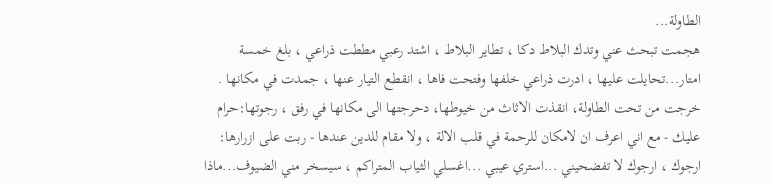الطاولة...
هجمت تبحث عني وتدك البلاط دكا ، تطاير البلاط ، اشتد رعبي مططت ذراعي ، بلغ خمسة امتار...تحايلت عليها ، ادرت ذراعي خلفها وفتحت فاها ، انقطع التيار عنها ، جمدت في مكانها .
خرجت من تحت الطاولة، انقذت الاثاث من خيوطها، دحرجتها الى مكانها في رفق ، رجوتها:حرام عليك - مع اني اعرف ان لامكان للرحمة في قلب الالة ، ولا مقام للدين عندها - ربت على ازرارها: ارجوك ، ارجوك لا تفضحيني ...استري عيبي ...اغسلي الثياب المتراكم ، سيسخر مني الضيوف...ماذا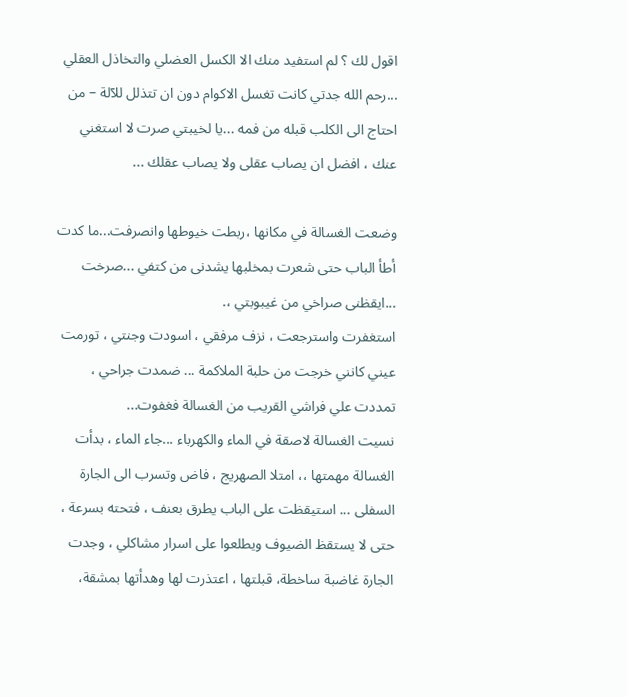اقول لك ؟ لم استفيد منك الا الكسل العضلي والتخاذل العقلي ...رحم الله جدتي كانت تغسل الاكوام دون ان تتذلل للآلة – من احتاج الى الكلب قبله من فمه ...يا لخيبتي صرت لا استغني عنك ، افضل ان يصاب عقلى ولا يصاب عقلك ...

وضعت الغسالة في مكانها ،ربطت خيوطها وانصرفت...ما كدت أطأ الباب حتى شعرت بمخلبها يشدنى من كتفي ...صرخت ...ايقظنى صراخي من غيبوبتي ،.
استغفرت واسترجعت ، نزف مرفقي ، اسودت وجنتي ، تورمت عيني كانني خرجت من حلبة الملاكمة ... ضمدت جراحي ، تمددت علي فراشي القريب من الغسالة فغفوت...
نسيت الغسالة لاصقة في الماء والكهرباء ...جاء الماء ، بدأت الغسالة مهمتها ،، امتلا الصهريج ، فاض وتسرب الى الجارة السفلى ... استيقظت على الباب يطرق بعنف ، فتحته بسرعة ، حتى لا يستقظ الضيوف ويطلعوا على اسرار مشاكلي ، وجدت الجارة غاضبة ساخطة، قبلتها ، اعتذرت لها وهدأتها بمشقة،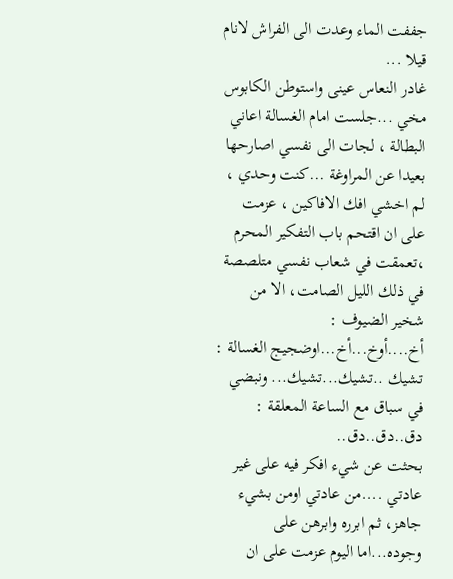جففت الماء وعدت الى الفراش لانام قيلا ...
غادر النعاس عينى واستوطن الكابوس مخي ...جلست امام الغسالة اعاني البطالة ، لجات الى نفسي اصارحها بعيدا عن المراوغة ...كنت وحدي ، لم اخشي افك الافاكين ، عزمت على ان اقتحم باب التفكير المحرم ،تعمقت في شعاب نفسي متلصصة في ذلك الليل الصامت، الا من شخير الضيوف : أخ....أوخ...أخ...اوضجيج الغسالة : تشيك ..تشيك...تشيك... ونبضي في سباق مع الساعة المعلقة : دق..دق..دق..
بحثت عن شيء افكر فيه على غير عادتي ....من عادتي اومن بشيء جاهز، ثم ابرره وابرهن على وجوده...اما اليوم عزمت على ان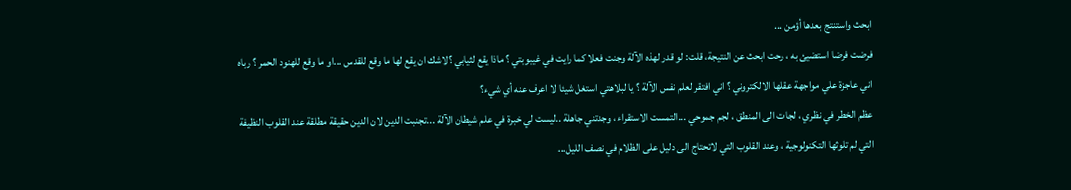ابحث واستنتج بعدها أؤمن ...
فرضت فرضا استضيئ به ، رحت ابحث عن النتيجة، قلت: لو قدر لهذه الآلة وجنت فعلا كما رايت في غيبوبتي ؟ ماذا يقع لثيابي ؟لاشك ان يقع لها ما وقع للقدس ...او ما وقع للهنود الحمر ؟ رباه اني عاجزة علي مواجهة عقلها الالكتروني ؟ اني افتقر لعلم نفس الآلة ؟ يا لبلاهتي استغل شيئا لا اعرف عنه أي شيء؟
عظم الخطر في نظري ، لجات الى المنطق ، لجم جموحي ...التمست الاستقراء ، وجدتني جاهلة ..ليست لي خبرة في علم شيطان الآلة ...تجنبت الدين لان الدين حقيقة مطلقة عند القلوب النظيفة التي لم تلوثها التكنولوجية ، وعند القلوب التي لاتحتاج الى دليل على الظلام في نصف الليل...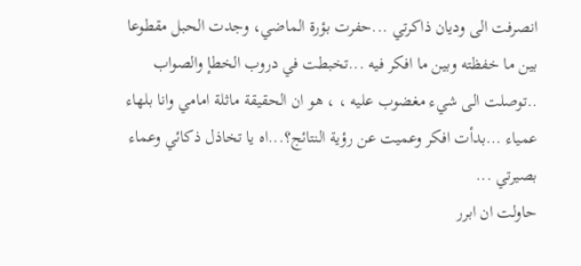انصرفت الى وديان ذاكرتي ...حفرت بؤرة الماضي، وجدت الحبل مقطوعا بين ما خفظته وبين ما افكر فيه ...تخبطت في دروب الخطإ والصواب ..توصلت الى شيء مغضوب عليه ، ، هو ان الحقيقة ماثلة امامي وانا بلهاء عمياء ...بدأت افكر وعميت عن رؤية النتائج؟...اه يا تخاذل ذكائي وعماء بصيرتي ...
حاولت ان ابرر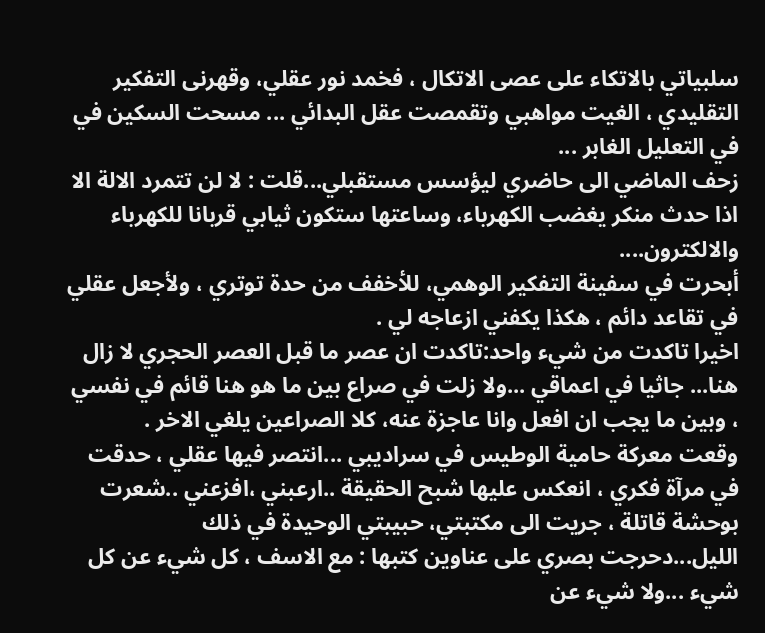سلبياتي بالاتكاء على عصى الاتكال ، فخمد نور عقلي، وقهرنى التفكير التقليدي ، الغيت مواهبي وتقمصت عقل البدائي ... مسحت السكين في في التعليل الغابر ...
زحف الماضي الى حاضري ليؤسس مستقبلي...قلت : لا لن تتمرد الالة الا اذا حدث منكر يغضب الكهرباء، وساعتها ستكون ثيابي قربانا للكهرباء والالكترون....
أبحرت في سفينة التفكير الوهمي، للأخفف من حدة توتري ، ولأجعل عقلي في تقاعد دائم ، هكذا يكفني ازعاجه لي .
اخيرا تاكدت من شيء واحد:تاكدت ان عصر ما قبل العصر الحجري لا زال هنا... جاثيا في اعماقي ...ولا زلت في صراع بين ما هو هنا قائم في نفسي ، وبين ما يجب ان افعل وانا عاجزة عنه، كلا الصراعين يلغي الاخر .
وقعت معركة حامية الوطيس في سراديبي ...انتصر فيها عقلي ، حدقت في مرآة فكري ، انعكس عليها شبح الحقيقة ..ارعبني ،افزعني ..شعرت بوحشة قاتلة ، جريت الى مكتبتي، حبيبتي الوحيدة في ذلك الليل...دحرجت بصري على عناوين كتبها : مع الاسف ، كل شيء عن كل شيء ...ولا شيء عن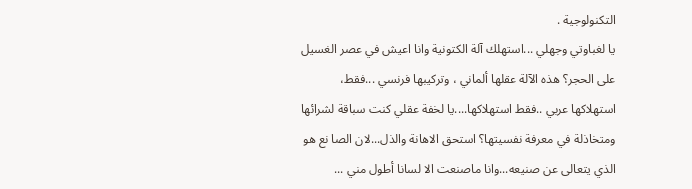التكنولوجية .
يا لغباوتي وجهلي ...استهلك آلة الكتونية وانا اعيش في عصر الغسيل على الحجر؟ هذه الآلة عقلها ألماني ، وتركيبها فرنسي ...فقط، استهلاكها عربي ..فقط استهلاكها....يا لخفة عقلي كنت سباقة لشرائها ومتخاذلة في معرفة نفسيتها؟ استحق الاهانة والذل...لان الصا نع هو الذي يتعالى عن صنيعه...وانا ماصنعت الا لسانا أطول مني ...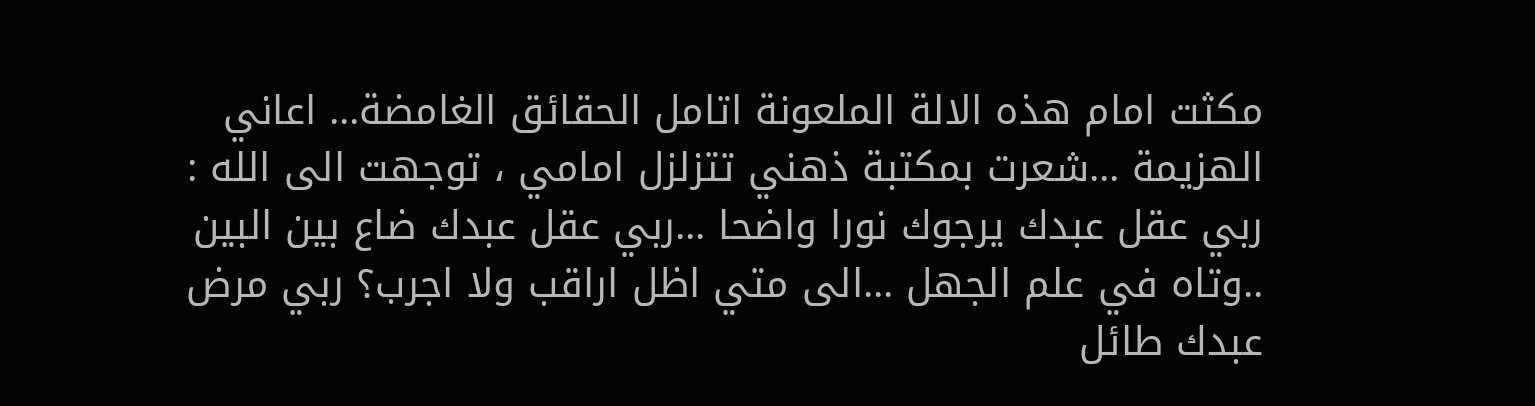مكثت امام هذه الالة الملعونة اتامل الحقائق الغامضة... اعاني الهزيمة ...شعرت بمكتبة ذهني تتزلزل امامي ، توجهت الى الله : ربي عقل عبدك يرجوك نورا واضحا ...ربي عقل عبدك ضاع بين البين ..وتاه في علم الجهل ...الى متي اظل اراقب ولا اجرب؟ ربي مرض عبدك طائل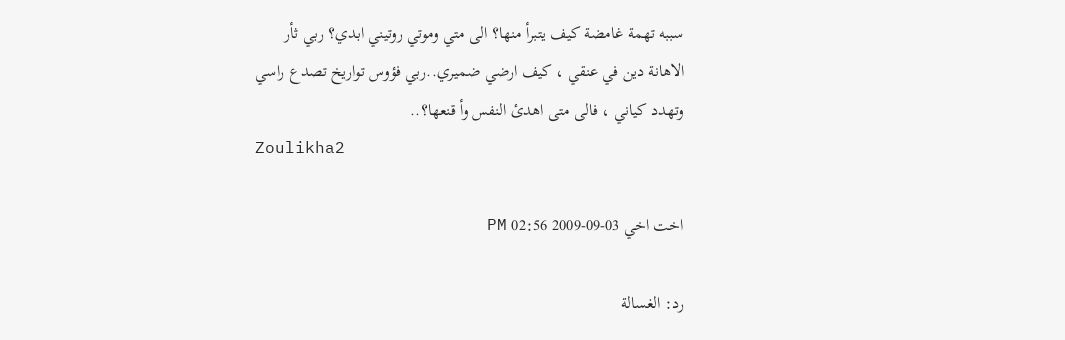سببه تهمة غامضة كيف يتبرأ منها؟ الى متي وموتي روتيني ابدي؟ ربي ثأر الاهانة دين في عنقي ، كيف ارضي ضميري..ربي فؤوس تواريخ تصدع راسي وتهدد كياني ، فالى متى اهدئ النفس وأ قنعها؟..
Zoulikha2

اخت اخي 03-09-2009 02:56 PM

رد: الغسالة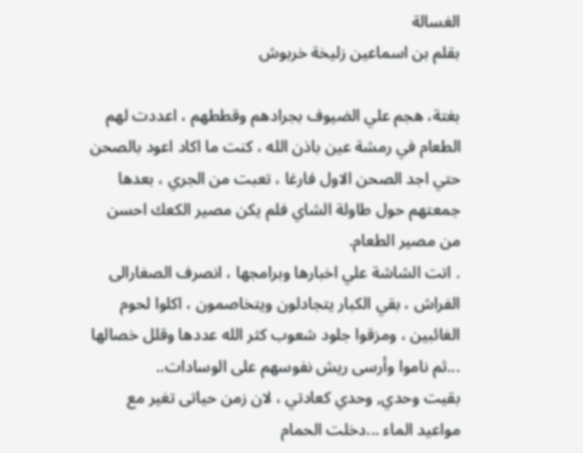الغسالة
بقلم بن اسماعين زليخة خربوش

بغتة، هجم علي الضيوف بجرادهم وقططهم ، اعددت لهم الطعام في رمشة عين باذن الله ، كنت ما اكاد اعود بالصحن حتي اجد الصحن الاول فارغا ، تعبت من الجري ، بعدها جمعتهم حول طاولة الشاي فلم يكن مصير الكعك احسن من مصير الطعام.
. اتت الشاشة علي اخبارها وبرامجها ، انصرف الصغارالى الفراش ، بقي الكبار يتجادلون ويتخاصمون ، اكلوا لحوم الغائبين ، ومزقوا جلود شعوب كثر الله عددها وقلل خصالها ...ثم ناموا وأرسى ريش نفوسهم على الوسادات..
بقيت وحدي, وحدي كعادتي ، لان زمن حياتى تغير مع مواعيد الماء ...دخلت الحمام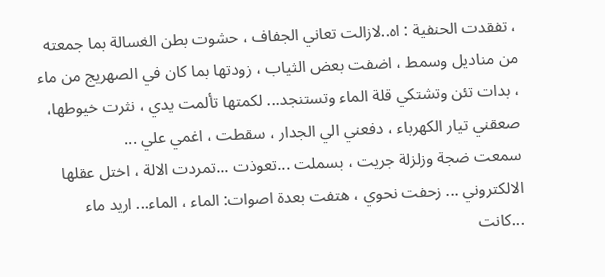، تفقدت الحنفية : اه..لازالت تعاني الجفاف ، حشوت بطن الغسالة بما جمعته من مناديل وسمط ، اضفت بعض الثياب ، زودتها بما كان في الصهريج من ماء ، بدات تئن وتشتكي قلة الماء وتستنجد... لكمتها تألمت يدي ، نثرت خيوطها، صعقني تيار الكهرباء ، دفعني الي الجدار ، سقطت ، اغمي علي ...
سمعت ضجة وزلزلة جريت ، بسملت ...تعوذت ...تمردت الالة ، اختل عقلها الالكتروني ... زحفت نحوي ، هتفت بعدة اصوات: الماء ، الماء... اريد ماء ...كانت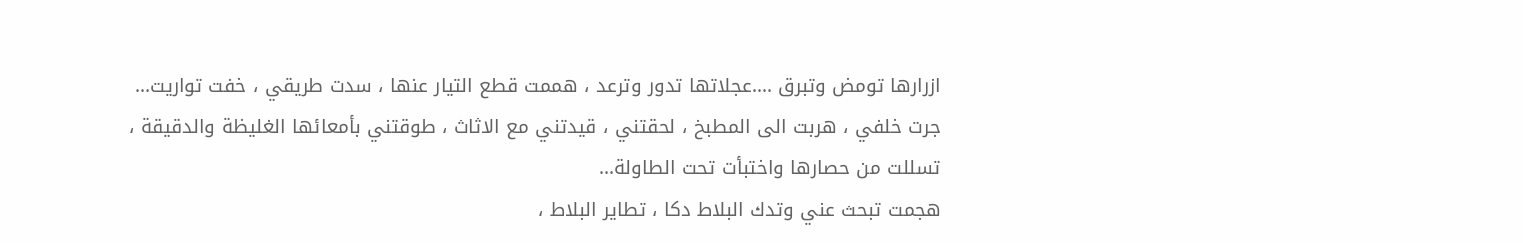ازرارها تومض وتبرق ....عجلاتها تدور وترعد ، هممت قطع التيار عنها ، سدت طريقي ، خفت تواريت... جرت خلفي ، هربت الى المطبخ ، لحقتني ، قيدتني مع الاثاث ، طوقتني بأمعائها الغليظة والدقيقة ، تسللت من حصارها واختبأت تحت الطاولة...
هجمت تبحث عني وتدك البلاط دكا ، تطاير البلاط ،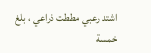اشتد رعبي مططت ذراعي ، بلغ خمسة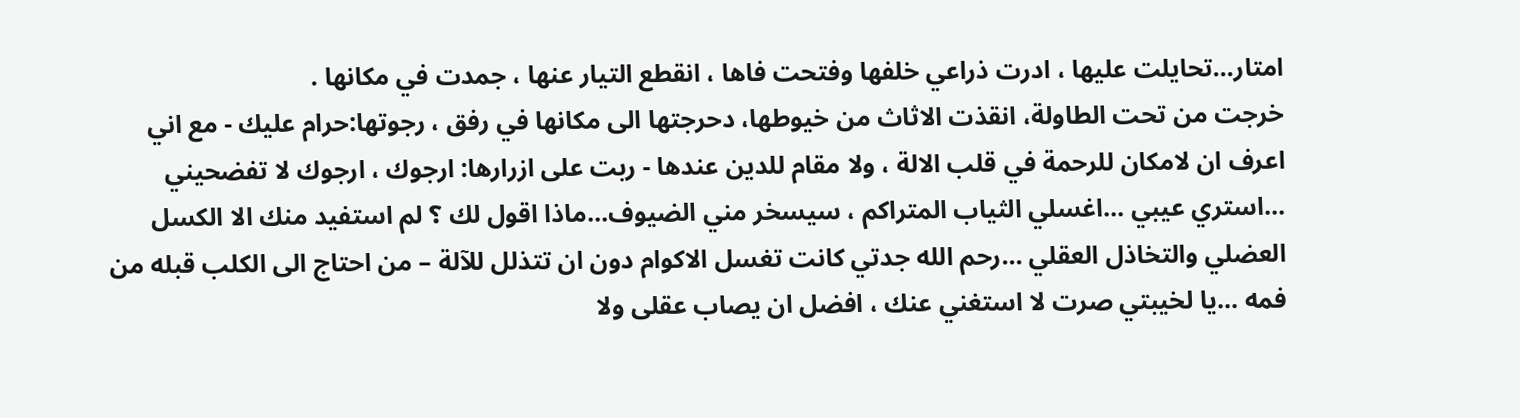امتار...تحايلت عليها ، ادرت ذراعي خلفها وفتحت فاها ، انقطع التيار عنها ، جمدت في مكانها .
خرجت من تحت الطاولة، انقذت الاثاث من خيوطها، دحرجتها الى مكانها في رفق ، رجوتها:حرام عليك - مع اني اعرف ان لامكان للرحمة في قلب الالة ، ولا مقام للدين عندها - ربت على ازرارها: ارجوك ، ارجوك لا تفضحيني ...استري عيبي ...اغسلي الثياب المتراكم ، سيسخر مني الضيوف...ماذا اقول لك ؟ لم استفيد منك الا الكسل العضلي والتخاذل العقلي ...رحم الله جدتي كانت تغسل الاكوام دون ان تتذلل للآلة – من احتاج الى الكلب قبله من فمه ...يا لخيبتي صرت لا استغني عنك ، افضل ان يصاب عقلى ولا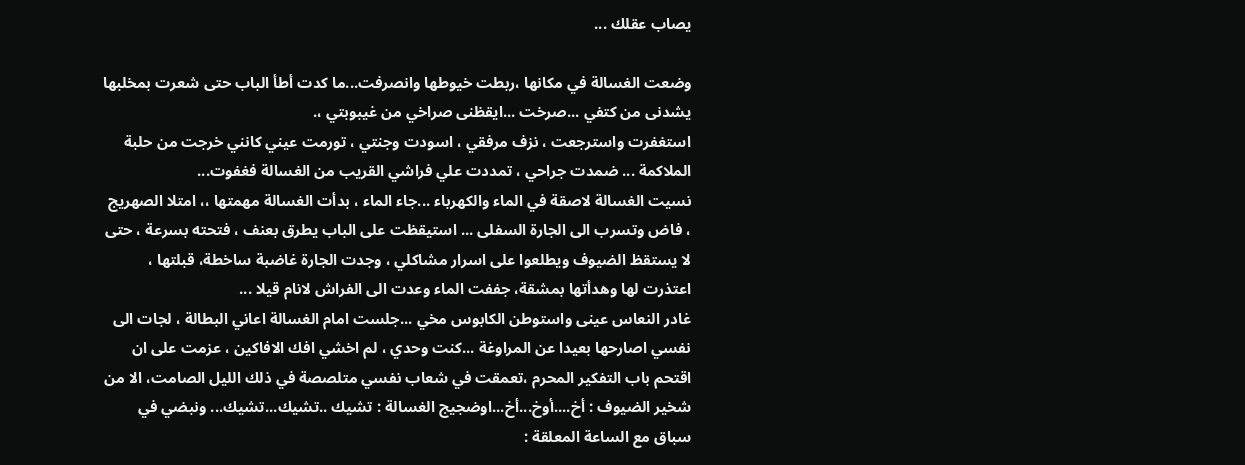يصاب عقلك ...

وضعت الغسالة في مكانها ،ربطت خيوطها وانصرفت...ما كدت أطأ الباب حتى شعرت بمخلبها يشدنى من كتفي ...صرخت ...ايقظنى صراخي من غيبوبتي ،.
استغفرت واسترجعت ، نزف مرفقي ، اسودت وجنتي ، تورمت عيني كانني خرجت من حلبة الملاكمة ... ضمدت جراحي ، تمددت علي فراشي القريب من الغسالة فغفوت...
نسيت الغسالة لاصقة في الماء والكهرباء ...جاء الماء ، بدأت الغسالة مهمتها ،، امتلا الصهريج ، فاض وتسرب الى الجارة السفلى ... استيقظت على الباب يطرق بعنف ، فتحته بسرعة ، حتى لا يستقظ الضيوف ويطلعوا على اسرار مشاكلي ، وجدت الجارة غاضبة ساخطة، قبلتها ، اعتذرت لها وهدأتها بمشقة، جففت الماء وعدت الى الفراش لانام قيلا ...
غادر النعاس عينى واستوطن الكابوس مخي ...جلست امام الغسالة اعاني البطالة ، لجات الى نفسي اصارحها بعيدا عن المراوغة ...كنت وحدي ، لم اخشي افك الافاكين ، عزمت على ان اقتحم باب التفكير المحرم ،تعمقت في شعاب نفسي متلصصة في ذلك الليل الصامت، الا من شخير الضيوف : أخ....أوخ...أخ...اوضجيج الغسالة : تشيك ..تشيك...تشيك... ونبضي في سباق مع الساعة المعلقة :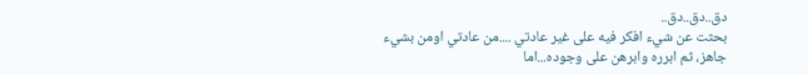دق..دق..دق..
بحثت عن شيء افكر فيه على غير عادتي ....من عادتي اومن بشيء جاهز، ثم ابرره وابرهن على وجوده...اما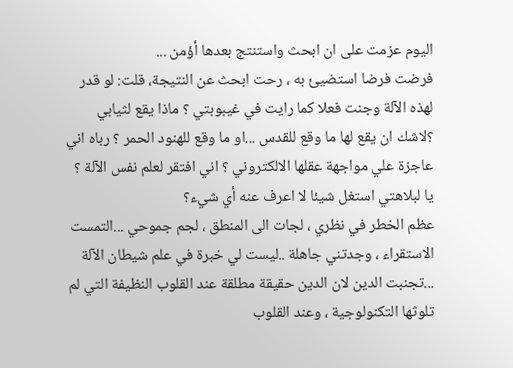اليوم عزمت على ان ابحث واستنتج بعدها أؤمن ...
فرضت فرضا استضيئ به ، رحت ابحث عن النتيجة، قلت: لو قدر لهذه الآلة وجنت فعلا كما رايت في غيبوبتي ؟ ماذا يقع لثيابي ؟لاشك ان يقع لها ما وقع للقدس ...او ما وقع للهنود الحمر ؟ رباه اني عاجزة علي مواجهة عقلها الالكتروني ؟ اني افتقر لعلم نفس الآلة ؟ يا لبلاهتي استغل شيئا لا اعرف عنه أي شيء؟
عظم الخطر في نظري ، لجات الى المنطق ، لجم جموحي ...التمست الاستقراء ، وجدتني جاهلة ..ليست لي خبرة في علم شيطان الآلة ...تجنبت الدين لان الدين حقيقة مطلقة عند القلوب النظيفة التي لم تلوثها التكنولوجية ، وعند القلوب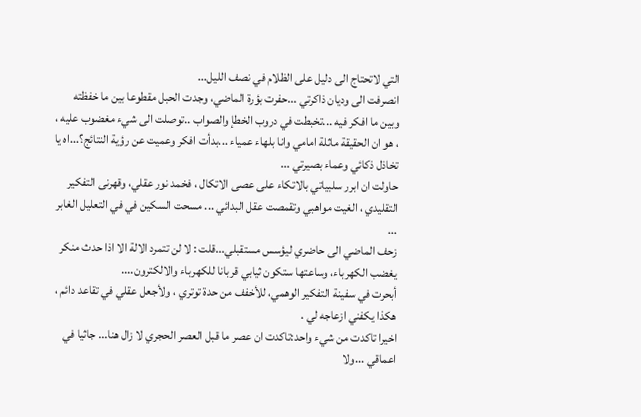التي لاتحتاج الى دليل على الظلام في نصف الليل...
انصرفت الى وديان ذاكرتي ...حفرت بؤرة الماضي، وجدت الحبل مقطوعا بين ما خفظته وبين ما افكر فيه ...تخبطت في دروب الخطإ والصواب ..توصلت الى شيء مغضوب عليه ، ، هو ان الحقيقة ماثلة امامي وانا بلهاء عمياء ...بدأت افكر وعميت عن رؤية النتائج؟...اه يا تخاذل ذكائي وعماء بصيرتي ...
حاولت ان ابرر سلبياتي بالاتكاء على عصى الاتكال ، فخمد نور عقلي، وقهرنى التفكير التقليدي ، الغيت مواهبي وتقمصت عقل البدائي ... مسحت السكين في في التعليل الغابر ...
زحف الماضي الى حاضري ليؤسس مستقبلي...قلت : لا لن تتمرد الالة الا اذا حدث منكر يغضب الكهرباء، وساعتها ستكون ثيابي قربانا للكهرباء والالكترون....
أبحرت في سفينة التفكير الوهمي، للأخفف من حدة توتري ، ولأجعل عقلي في تقاعد دائم ، هكذا يكفني ازعاجه لي .
اخيرا تاكدت من شيء واحد:تاكدت ان عصر ما قبل العصر الحجري لا زال هنا... جاثيا في اعماقي ...ولا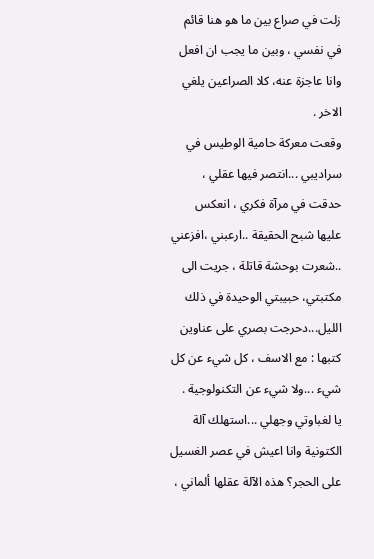زلت في صراع بين ما هو هنا قائم في نفسي ، وبين ما يجب ان افعل وانا عاجزة عنه، كلا الصراعين يلغي الاخر .
وقعت معركة حامية الوطيس في سراديبي ...انتصر فيها عقلي ، حدقت في مرآة فكري ، انعكس عليها شبح الحقيقة ..ارعبني ،افزعني ..شعرت بوحشة قاتلة ، جريت الى مكتبتي، حبيبتي الوحيدة في ذلك الليل...دحرجت بصري على عناوين كتبها : مع الاسف ، كل شيء عن كل شيء ...ولا شيء عن التكنولوجية .
يا لغباوتي وجهلي ...استهلك آلة الكتونية وانا اعيش في عصر الغسيل على الحجر؟ هذه الآلة عقلها ألماني ،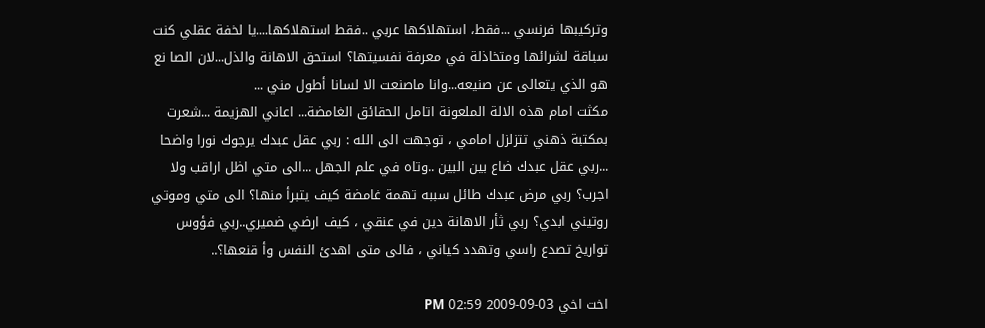وتركيبها فرنسي ...فقط، استهلاكها عربي ..فقط استهلاكها....يا لخفة عقلي كنت سباقة لشرائها ومتخاذلة في معرفة نفسيتها؟ استحق الاهانة والذل...لان الصا نع هو الذي يتعالى عن صنيعه...وانا ماصنعت الا لسانا أطول مني ...
مكثت امام هذه الالة الملعونة اتامل الحقائق الغامضة... اعاني الهزيمة ...شعرت بمكتبة ذهني تتزلزل امامي ، توجهت الى الله : ربي عقل عبدك يرجوك نورا واضحا ...ربي عقل عبدك ضاع بين البين ..وتاه في علم الجهل ...الى متي اظل اراقب ولا اجرب؟ ربي مرض عبدك طائل سببه تهمة غامضة كيف يتبرأ منها؟ الى متي وموتي روتيني ابدي؟ ربي ثأر الاهانة دين في عنقي ، كيف ارضي ضميري..ربي فؤوس تواريخ تصدع راسي وتهدد كياني ، فالى متى اهدئ النفس وأ قنعها؟..

اخت اخي 03-09-2009 02:59 PM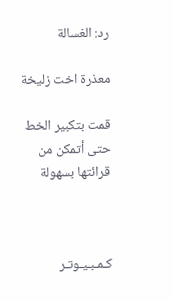رد: الغسالة

معذرة اخت زليخة

قمت بتكبير الخط حتى أتمكن من قرائتها بسهولة



كـمـبـيـوتـر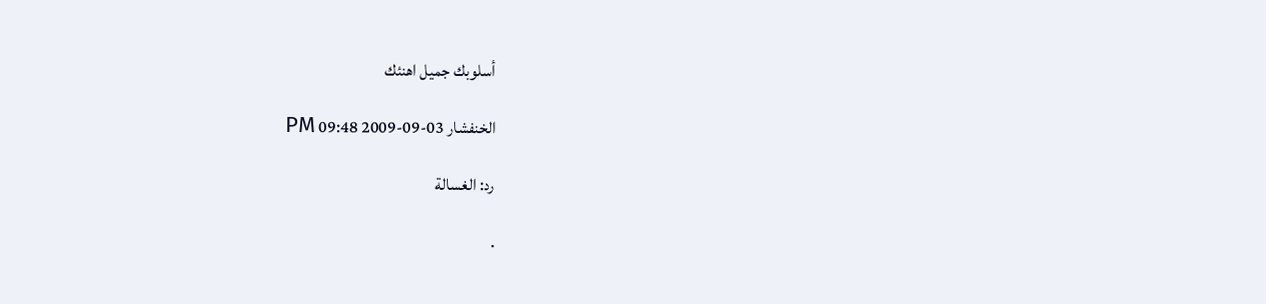أسلوبك جميل اهنئك

الخنفشار 03-09-2009 09:48 PM

رد: الغسالة

.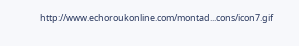http://www.echoroukonline.com/montad...cons/icon7.gif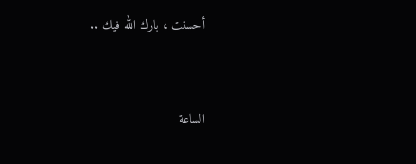أحسنت ، بارك الله فيك ..


الساعة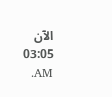الآن 03:05 AM.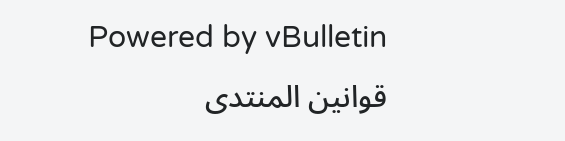Powered by vBulletin
قوانين المنتدى